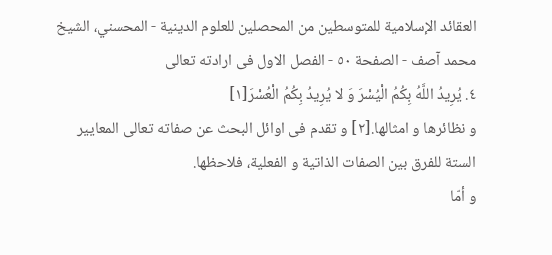العقائد الإسلامية للمتوسطين من المحصلين للعلوم الدينية - المحسني، الشيخ محمد آصف - الصفحة ٥٠ - الفصل الاول فى ارادته تعالى
٤. يُرِيدُ اللَّهُ بِكُمُ الْيُسْرَ وَ لا يُرِيدُ بِكُمُ الْعُسْرَ[١]
و نظائرها و امثالها.[٢] و تقدم فى اوائل البحث عن صفاته تعالى المعايير الستة للفرق بين الصفات الذاتية و الفعلية، فلاحظها.
و أمّا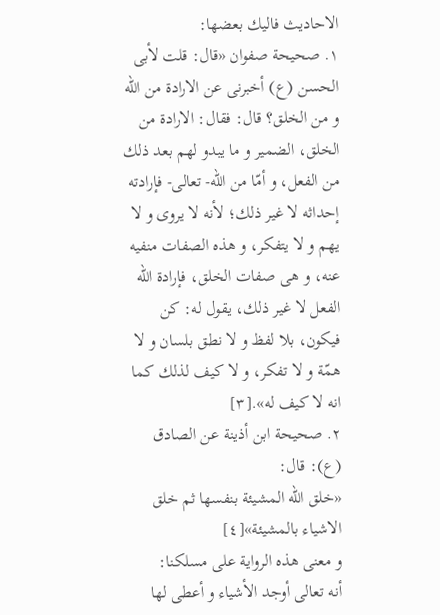الاحاديث فاليك بعضها:
١. صحيحة صفوان «قال: قلت لأبى الحسن (ع) أخبرنى عن الارادة من اللّه و من الخلق؟ قال: فقال: الارادة من الخلق، الضمير و ما يبدو لهم بعد ذلك من الفعل، و أمّا من اللّه- تعالى- فإرادته إحداثه لا غير ذلك؛ لأنه لا يروى و لا يهم و لا يتفكر، و هذه الصفات منفيه عنه، و هى صفات الخلق، فإرادة اللّه الفعل لا غير ذلك، يقول له: كن فيكون، بلا لفظ و لا نطق بلسان و لا همّة و لا تفكر، و لا كيف لذلك كما انه لا كيف له».[٣]
٢. صحيحة ابن أذينة عن الصادق (ع): قال:
«خلق اللّه المشيئة بنفسها ثم خلق الاشياء بالمشيئة»[٤]
و معنى هذه الرواية على مسلكنا:
أنه تعالى أوجد الأشياء و أعطى لها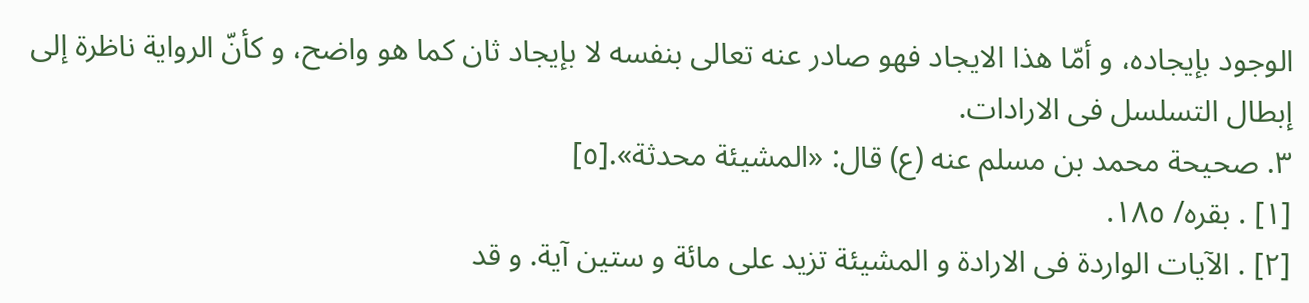الوجود بإيجاده، و أمّا هذا الايجاد فهو صادر عنه تعالى بنفسه لا بإيجاد ثان كما هو واضح، و كأنّ الرواية ناظرة إلى إبطال التسلسل فى الارادات.
٣. صحيحة محمد بن مسلم عنه (ع) قال: «المشيئة محدثة».[٥]
[١] . بقره/ ١٨٥.
[٢] . الآيات الواردة فى الارادة و المشيئة تزيد على مائة و ستين آية. و قد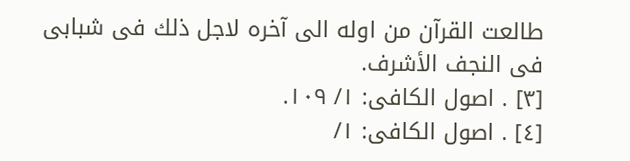طالعت القرآن من اوله الى آخره لاجل ذلك فى شبابى فى النجف الأشرف.
[٣] . اصول الكافى: ١/ ١٠٩.
[٤] . اصول الكافى: ١/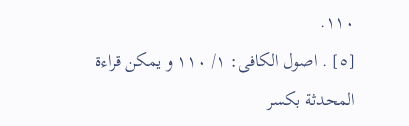١١٠.
[٥] . اصول الكافى: ١/ ١١٠ و يمكن قراءة المحدثة بكسر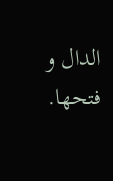الدال و فتحها.